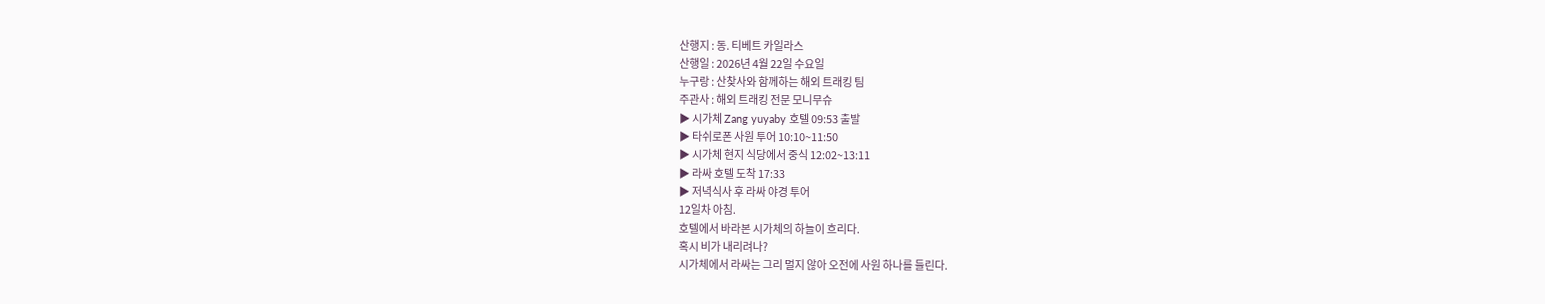산행지 : 동. 티베트 카일라스
산행일 : 2026년 4월 22일 수요일
누구랑 : 산찾사와 함께하는 해외 트래킹 팀
주관사 : 해외 트래킹 전문 모니무슈
▶ 시가체 Zang yuyaby 호텔 09:53 출발
▶ 타쉬로폰 사원 투어 10:10~11:50
▶ 시가체 현지 식당에서 중식 12:02~13:11
▶ 라싸 호텔 도착 17:33
▶ 저녁식사 후 라싸 야경 투어
12일차 아침.
호텔에서 바라본 시가체의 하늘이 흐리다.
혹시 비가 내리려나?
시가체에서 라싸는 그리 멀지 않아 오전에 사원 하나를 들린다.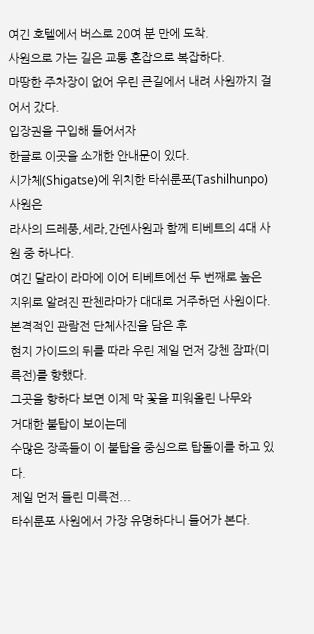여긴 호텔에서 버스로 20여 분 만에 도착.
사원으로 가는 길은 교통 혼잡으로 복잡하다.
마땅한 주차장이 없어 우린 큰길에서 내려 사원까지 걸어서 갔다.
입장권을 구입해 들어서자
한글로 이곳을 소개한 안내문이 있다.
시가체(Shigatse)에 위치한 타쉬룬포(Tashilhunpo) 사원은
라사의 드레풍,세라,간덴사원과 함께 티베트의 4대 사원 중 하나다.
여긴 달라이 라마에 이어 티베트에선 두 번째로 높은
지위로 알려진 판첸라마가 대대로 거주하던 사원이다.
본격적인 관람전 단체사진을 담은 후
현지 가이드의 뒤를 따라 우린 제일 먼저 강첸 잠파(미륵전)를 향했다.
그곳을 향하다 보면 이제 막 꽃을 피워올린 나무와
거대한 불탑이 보이는데
수많은 장족들이 이 불탑을 중심으로 탑돌이를 하고 있다.
제일 먼저 들린 미륵전...
타쉬룬포 사원에서 가장 유명하다니 들어가 본다.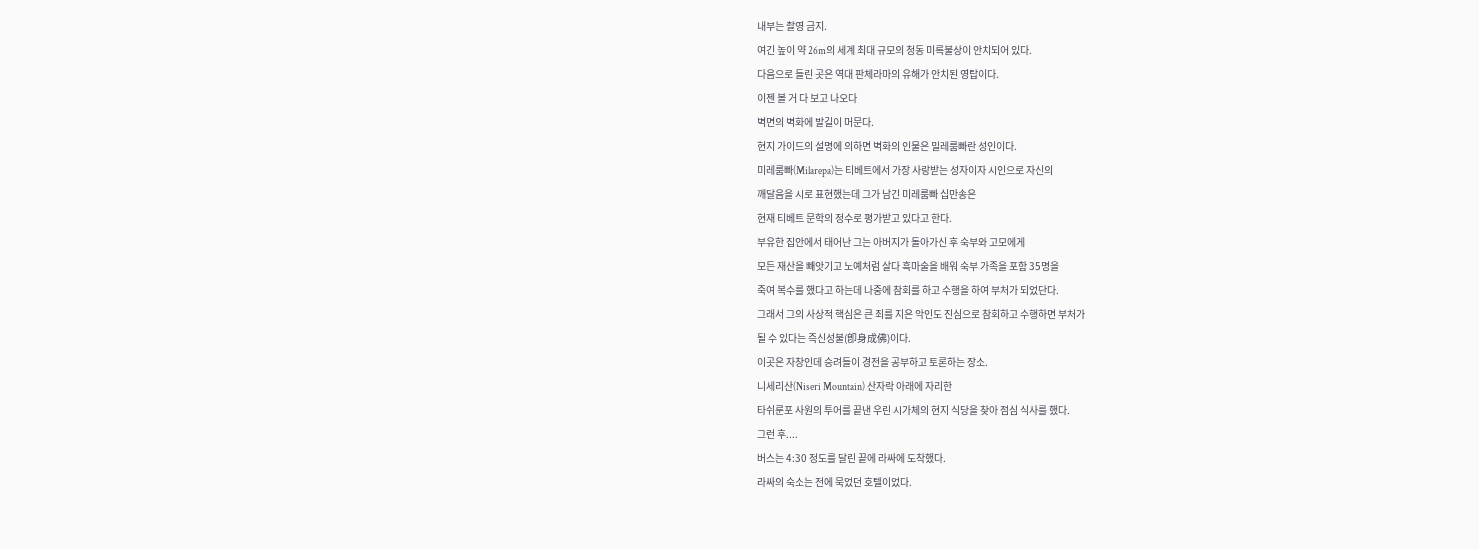내부는 촬영 금지.
여긴 높이 약 26m의 세계 최대 규모의 청동 미륵불상이 안치되어 있다.
다음으로 들린 곳은 역대 판체라마의 유해가 안치된 영탑이다.
이젠 볼 거 다 보고 나오다
벽면의 벽화에 발길이 머문다.
현지 가이드의 설명에 의하면 벽화의 인물은 밀레룸빠란 성인이다.
미레룸빠(Milarepa)는 티베트에서 가장 사랑받는 성자이자 시인으로 자신의
깨달음을 시로 표현했는데 그가 남긴 미레룸빠 십만송은
현재 티베트 문학의 정수로 평가받고 있다고 한다.
부유한 집안에서 태어난 그는 아버지가 돌아가신 후 숙부와 고모에게
모든 재산을 빼앗기고 노예처럼 살다 흑마술을 배워 숙부 가족을 포함 35명을
죽여 복수를 했다고 하는데 나중에 참회를 하고 수행을 하여 부처가 되었단다.
그래서 그의 사상적 핵심은 큰 죄를 지은 악인도 진심으로 참회하고 수행하면 부처가
될 수 있다는 즉신성불(卽身成佛)이다.
이곳은 자창인데 승려들이 경전을 공부하고 토론하는 장소.
니세리산(Niseri Mountain) 산자락 아래에 자리한
타쉬룬포 사원의 투어를 끝낸 우린 시가체의 현지 식당을 찾아 점심 식사를 했다.
그런 후....
버스는 4:30 정도를 달린 끝에 라싸에 도착했다.
라싸의 숙소는 전에 묵었던 호텔이었다.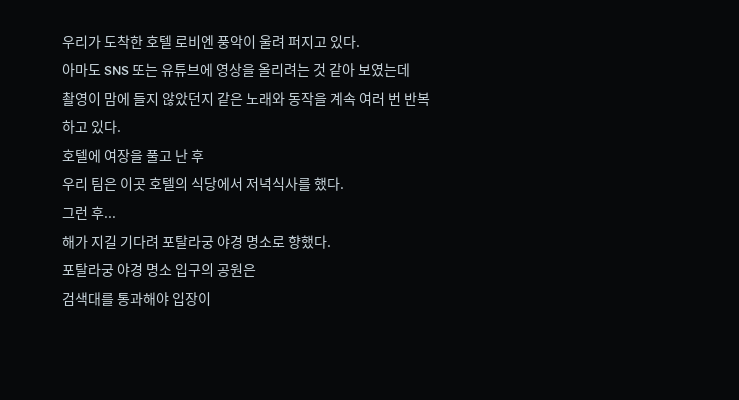우리가 도착한 호텔 로비엔 풍악이 울려 퍼지고 있다.
아마도 SNS 또는 유튜브에 영상을 올리려는 것 같아 보였는데
촬영이 맘에 들지 않았던지 같은 노래와 동작을 계속 여러 번 반복하고 있다.
호텔에 여장을 풀고 난 후
우리 팀은 이곳 호텔의 식당에서 저녁식사를 했다.
그런 후...
해가 지길 기다려 포탈라궁 야경 명소로 향했다.
포탈라궁 야경 명소 입구의 공원은
검색대를 통과해야 입장이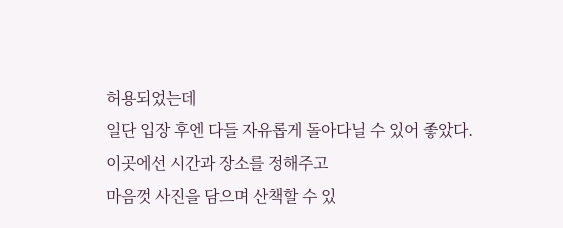허용되었는데
일단 입장 후엔 다들 자유롭게 돌아다닐 수 있어 좋았다.
이곳에선 시간과 장소를 정해주고
마음껏 사진을 담으며 산책할 수 있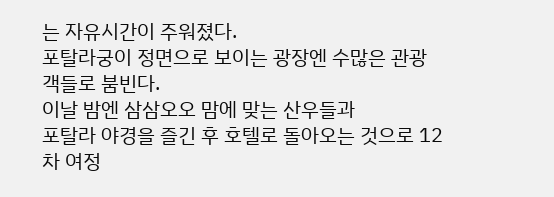는 자유시간이 주워졌다.
포탈라궁이 정면으로 보이는 광장엔 수많은 관광객들로 붐빈다.
이날 밤엔 삼삼오오 맘에 맞는 산우들과
포탈라 야경을 즐긴 후 호텔로 돌아오는 것으로 12차 여정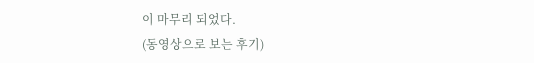이 마무리 되었다.
(동영상으로 보는 후기)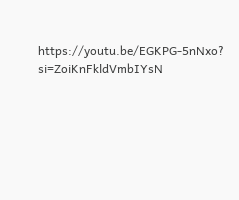https://youtu.be/EGKPG-5nNxo? si=ZoiKnFkldVmbIYsN